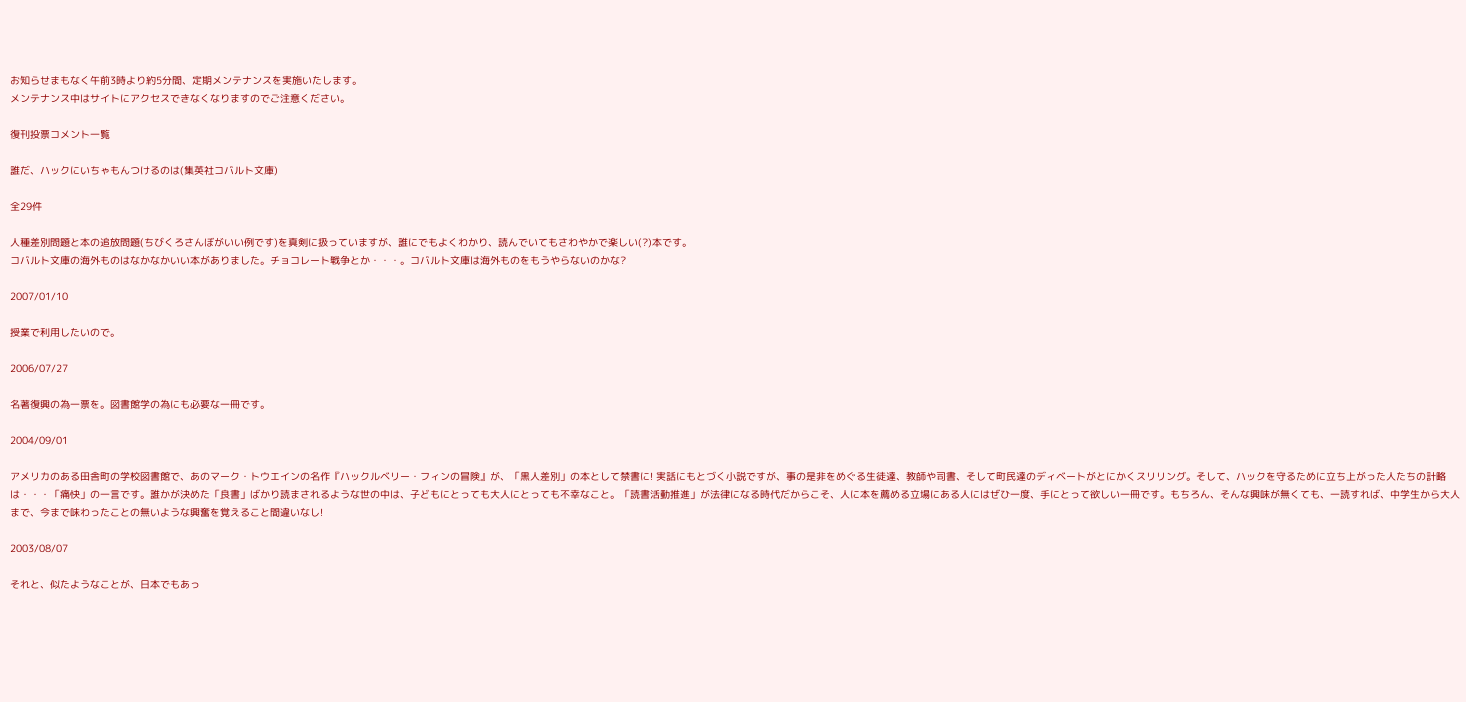お知らせまもなく午前3時より約5分間、定期メンテナンスを実施いたします。
メンテナンス中はサイトにアクセスできなくなりますのでご注意ください。

復刊投票コメント一覧

誰だ、ハックにいちゃもんつけるのは(集英社コバルト文庫)

全29件

人種差別問題と本の追放問題(ちびくろさんぼがいい例です)を真剣に扱っていますが、誰にでもよくわかり、読んでいてもさわやかで楽しい(?)本です。
コバルト文庫の海外ものはなかなかいい本がありました。チョコレート戦争とか・・・。コバルト文庫は海外ものをもうやらないのかな?

2007/01/10

授業で利用したいので。

2006/07/27

名著復興の為一票を。図書館学の為にも必要な一冊です。

2004/09/01

アメリカのある田舎町の学校図書館で、あのマーク・トウエインの名作『ハックルベリー・フィンの冒険』が、「黒人差別」の本として禁書に! 実話にもとづく小説ですが、事の是非をめぐる生徒達、教師や司書、そして町民達のディベートがとにかくスリリング。そして、ハックを守るために立ち上がった人たちの計略は・・・「痛快」の一言です。誰かが決めた「良書」ばかり読まされるような世の中は、子どもにとっても大人にとっても不幸なこと。「読書活動推進」が法律になる時代だからこそ、人に本を薦める立場にある人にはぜひ一度、手にとって欲しい一冊です。もちろん、そんな興味が無くても、一読すれば、中学生から大人まで、今まで味わったことの無いような興奮を覚えること間違いなし!

2003/08/07

それと、似たようなことが、日本でもあっ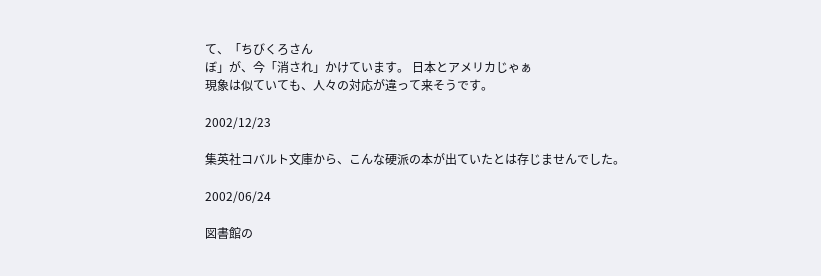て、「ちびくろさん
ぼ」が、今「消され」かけています。 日本とアメリカじゃぁ
現象は似ていても、人々の対応が違って来そうです。

2002/12/23

集英社コバルト文庫から、こんな硬派の本が出ていたとは存じませんでした。

2002/06/24

図書館の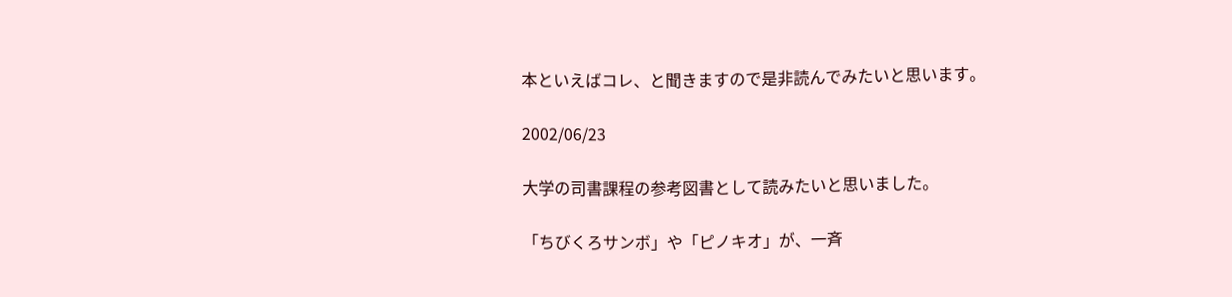本といえばコレ、と聞きますので是非読んでみたいと思います。

2002/06/23

大学の司書課程の参考図書として読みたいと思いました。

「ちびくろサンボ」や「ピノキオ」が、一斉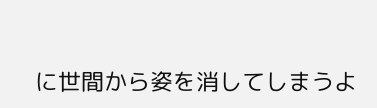に世間から姿を消してしまうよ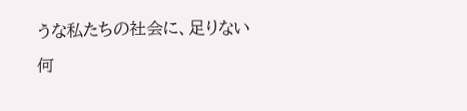うな私たちの社会に、足りない何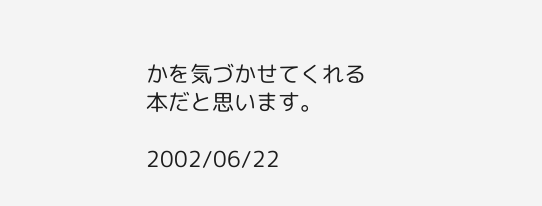かを気づかせてくれる本だと思います。

2002/06/22